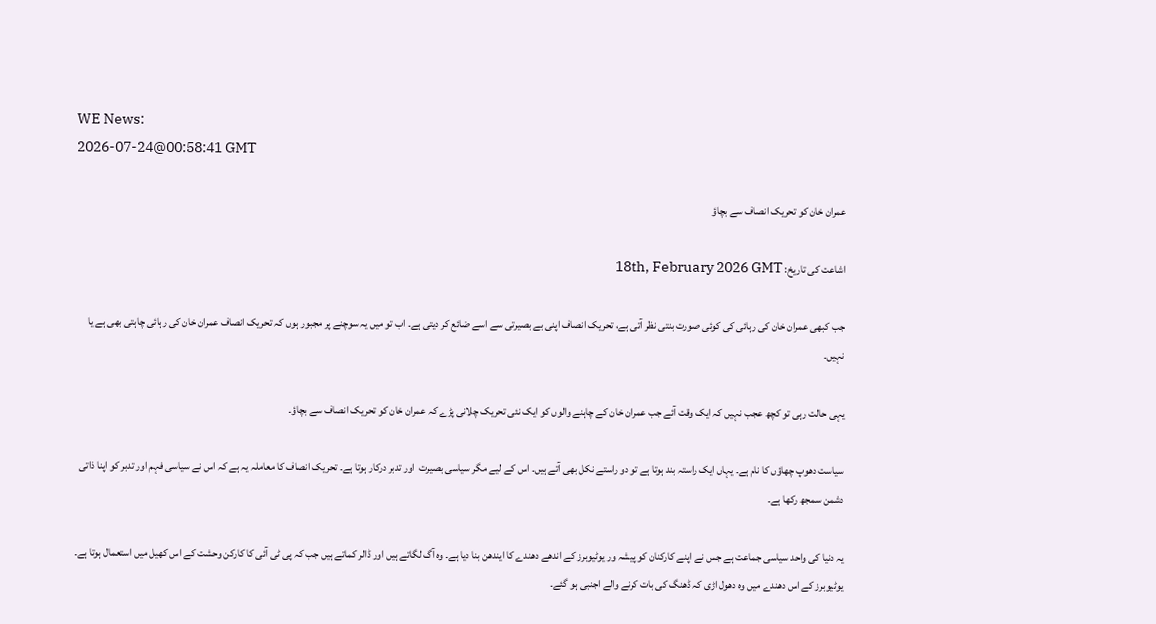WE News:
2026-07-24@00:58:41 GMT

عمران خان کو تحریک انصاف سے بچاؤ

اشاعت کی تاریخ: 18th, February 2026 GMT

جب کبھی عمران خان کی رہائی کی کوئی صورت بنتی نظر آتی ہے، تحریک انصاف اپنی بے بصیرتی سے اسے ضائع کر دیتی ہے۔ اب تو میں یہ سوچنے پر مجبور ہوں کہ تحریک انصاف عمران خان کی رہائی چاہتی بھی ہے یا نہیں۔

یہی حالت رہی تو کچھ عجب نہیں کہ ایک وقت آئے جب عمران خان کے چاہنے والوں کو ایک نئی تحریک چلانی پڑے کہ عمران خان کو تحریک انصاف سے بچاؤ۔

سیاست دھوپ چھاؤں کا نام ہے۔ یہاں ایک راستہ بند ہوتا ہے تو دو راستے نکل بھی آتے ہیں۔ اس کے لیے مگر سیاسی بصیرت  اور تدبر درکار ہوتا ہے۔ تحریک انصاف کا معاملہ یہ ہے کہ اس نے سیاسی فہم اور تدبر کو اپنا ذاتی دشمن سمجھ رکھا ہے۔

یہ دنیا کی واحد سیاسی جماعت ہے جس نے اپنے کارکنان کو پیشہ ور یوٹیوبرز کے اندھے دھندے کا ایندھن بنا دیا ہے۔ وہ آگ لگاتے ہیں اور ڈالر کماتے ہیں جب کہ پی ٹی آئی کا کارکن وحشت کے اس کھیل میں استعمال ہوتا ہے۔ یوٹیوبرز کے اس دھندے میں وہ دھول اڑی کہ ڈھنگ کی بات کرنے والے اجنبی ہو گئے۔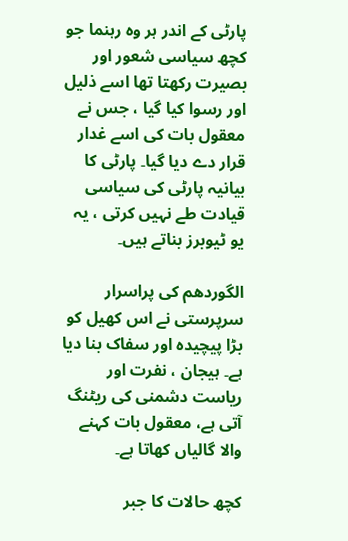پارٹی کے اندر ہر وہ رہنما جو کچھ سیاسی شعور اور بصیرت رکھتا تھا اسے ذلیل اور رسوا کیا گیا ، جس نے معقول بات کی اسے غدار قرار دے دیا گیا۔ پارٹی کا بیانیہ پارٹی کی سیاسی قیادت طے نہیں کرتی ، یہ یو ٹیوبرز بناتے ہیں۔

الگوردھم کی پراسرار سرپرستی نے اس کھیل کو بڑا پیچیدہ اور سفاک بنا دیا ہے۔ ہیجان ، نفرت اور ریاست دشمنی کی ریٹنگ آتی ہے، معقول بات کہنے والا گالیاں کھاتا ہے۔

کچھ حالات کا جبر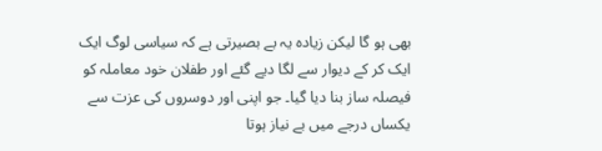بھی ہو گا لیکن زیادہ یہ بے بصیرتی ہے کہ سیاسی لوگ ایک ایک کر کے دیوار سے لگا دیے گئے اور طفلان خود معاملہ کو فیصلہ ساز بنا دیا گیا۔ جو اپنی اور دوسروں کی عزت سے یکساں درجے میں بے نیاز ہوتا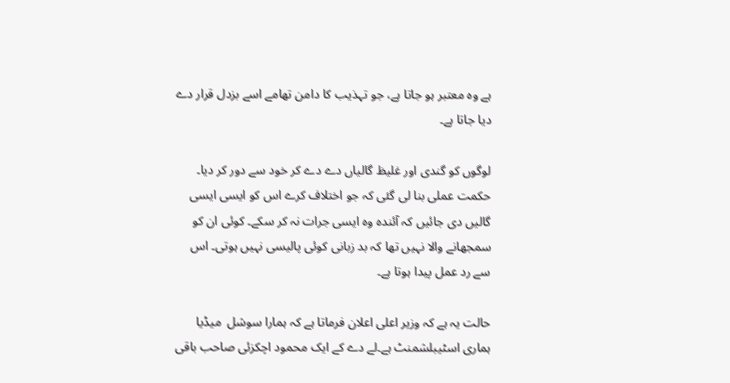ہے وہ معتبر ہو جاتا ہے، جو تہذیب کا دامن تھامے اسے بزدل قرار دے دیا جاتا ہے۔

لوگوں کو گندی اور غلیظ گالیاں دے دے کر خود سے دور کر دیا۔ حکمت عملی بنا لی گئی کہ جو اختلاف کرے اس کو ایسی ایسی گالیں دی جائیں کہ آئندہ وہ ایسی جرات نہ کر سکے۔ کوئی ان کو سمجھانے والا نہیں تھا کہ بد زبانی کوئی پالیسی نہیں ہوتی۔ اس سے رد عمل پیدا ہوتا ہے۔

حالت یہ ہے کہ وزیر اعلی اعلان فرماتا ہے کہ ہمارا سوشل  میڈیا ہماری اسٹیبلشمنٹ ہے۔لے دے کے ایک محمود اچکزئی صاحب باقی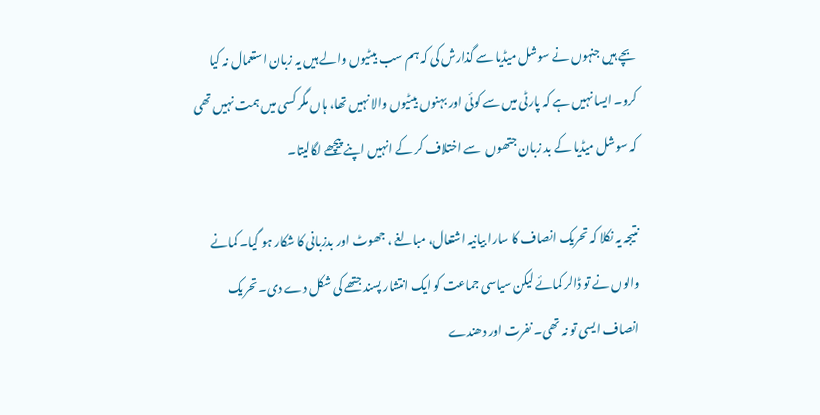بچے ہیں جنہوں نے سوشل میڈیا سے گذارش کی کہ ہم سب بیٹیوں والے ہیں یہ زبان استعمال نہ کیا کرو۔ ایسا نہیں ہے کہ پارٹی میں سے کوئی اور بہنوں بیٹیوں والا نہیں تھا، ہاں مگر کسی میں ہمت نہیں تھی کہ سوشل میڈیا کے بد زبان جتھوں  سے اختلاف کر کے انہیں اپنے پیچھے لگالیتا۔

نتیجہ یہ نکلا کہ تحریک انصاف کا سارا بیانیہ اشتعال، مبالغے ، جھوٹ اور بدزبانی کا شکار ہو گیا۔ کمانے والوں نے تو ڈالر کمائے لیکن سیاسی جماعت کو ایک انتشار پسند جتھے کی شکل دے دی۔ تحریک انصاف ایسی تو نہ تھی۔ نفرت اور دھندے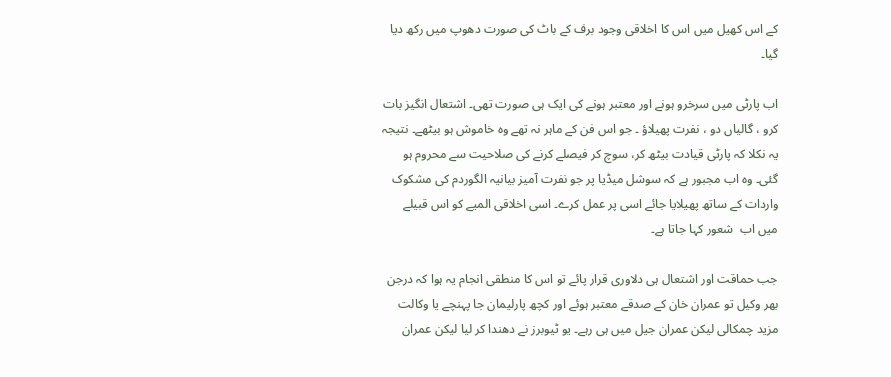کے اس کھیل میں اس کا اخلاقی وجود برف کے باٹ کی صورت دھوپ میں رکھ دیا گیا۔

اب پارٹی میں سرخرو ہونے اور معتبر ہونے کی ایک ہی صورت تھی۔ اشتعال انگیز بات کرو ، گالیاں دو ، نفرت پھیلاؤ ۔ جو اس فن کے ماہر نہ تھے وہ خاموش ہو بیٹھے۔ نتیجہ یہ نکلا کہ پارٹی قیادت بیٹھ کر، سوچ کر فیصلے کرنے کی صلاحیت سے محروم ہو گئی۔ وہ اب مجبور ہے کہ سوشل میڈیا پر جو نفرت آمیز بیانیہ الگوردم کی مشکوک واردات کے ساتھ پھیلایا جائے اسی پر عمل کرے۔ اسی اخلاقی المیے کو اس قبیلے میں اب  شعور کہا جاتا ہے۔

جب حماقت اور اشتعال ہی دلاوری قرار پائے تو اس کا منطقی انجام یہ ہوا کہ درجن بھر وکیل تو عمران خان کے صدقے معتبر ہوئے اور کچھ پارلیمان جا پہنچے یا وکالت مزید چمکالی لیکن عمران جیل میں ہی رہے۔ یو ٹیوبرز نے دھندا کر لیا لیکن عمران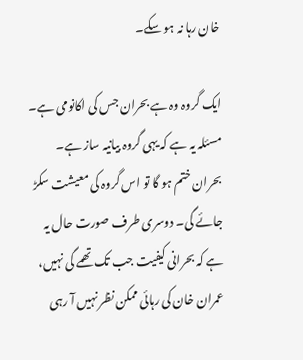خان رہا نہ ہو سکے۔

ایک گروہ وہ ہے بحران جس کی اکانومی ہے۔ مسئلہ یہ ہے کہ یہی گروہ بیانیہ ساز ہے۔ بحران ختم ہو گا تو اس گروہ کی معیشت سکڑ جائے گی۔ دوسری طرف صورت حال یہ ہے کہ بحرانی کیفیت جب تک تھمے گی نہیں، عمران خان کی رہائی ممکن نظر نہیں آ رہی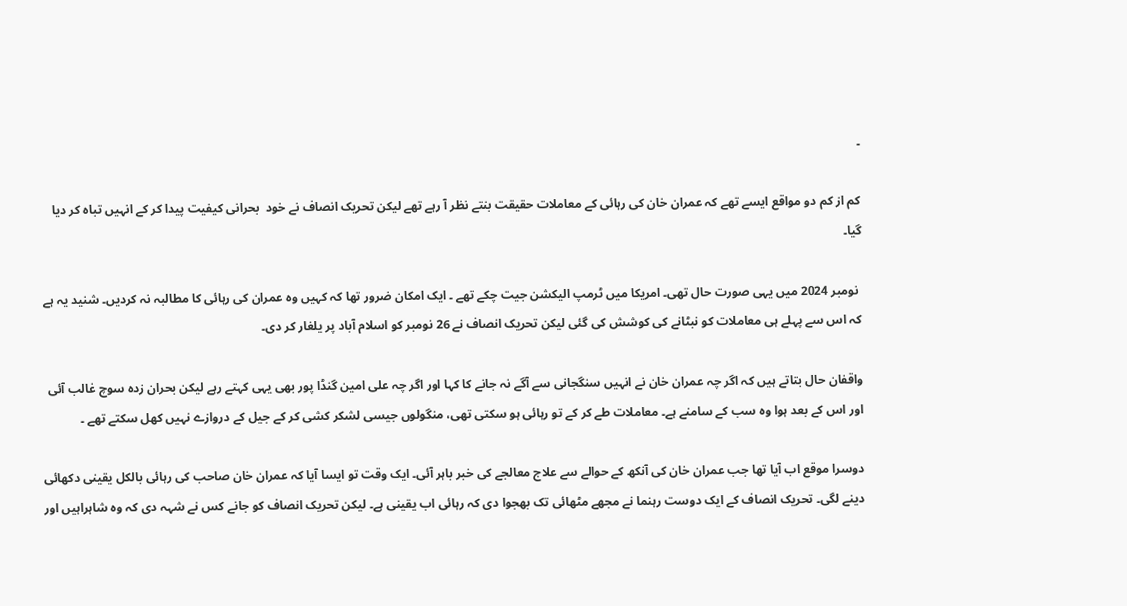۔

کم از کم دو مواقع ایسے تھے کہ عمران خان کی رہائی کے معاملات حقیقت بنتے نظر آ رہے تھے لیکن تحریک انصاف نے خود  بحرانی کیفیت پیدا کر کے انہیں تباہ کر دیا گیا۔

 نومبر 2024 میں یہی صورت حال تھی۔ امریکا میں ٹرمپ الیکشن جیت چکے تھے ۔ ایک امکان ضرور تھا کہ کہیں وہ عمران کی رہائی کا مطالبہ نہ کردیں۔ شنید یہ ہے کہ اس سے پہلے ہی معاملات کو نبٹانے کی کوشش کی گئی لیکن تحریک انصاف نے 26 نومبر کو اسلام آباد پر یلغار کر دی۔

واقفان حال بتاتے ہیں کہ اگر چہ عمران خان نے انہیں سنگجانی سے آگے نہ جانے کا کہا اور اگر چہ علی امین گنڈا پور بھی یہی کہتے رہے لیکن بحران زدہ سوچ غالب آئی اور اس کے بعد ہوا وہ سب کے سامنے ہے۔ معاملات طے کر کے تو رہائی ہو سکتی تھی، منگولوں جیسی لشکر کشی کر کے جیل کے دروازے نہیں کھل سکتے تھے ۔

دوسرا موقع اب آیا تھا جب عمران خان کی آنکھ کے حوالے سے علاج معالجے کی خبر باہر آئی۔ ایک وقت تو ایسا آیا کہ عمران خان صاحب کی رہائی بالکل یقینی دکھائی دینے لگی۔ تحریک انصاف کے ایک دوست رہنما نے مجھے مٹھائی تک بھجوا دی کہ رہائی اب یقینی ہے۔ لیکن تحریک انصاف کو جانے کس نے شہہ دی کہ وہ شاہراہیں اور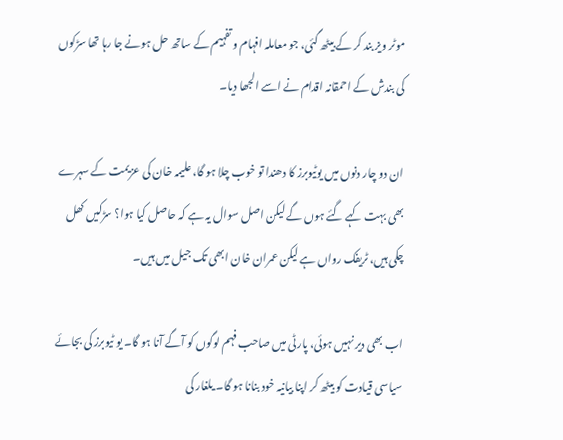موٹر ویز بند کر کے بیٹھ گئی، جو معاملہ افہام و تفہیم کے ساتھ حل ہونے جا رہا تھا سڑکوں کی بندش کے احمقانہ اقدام نے اسے الجھا دیا۔

ان دو چار دنوں میں یوٹیوبرز کا دھندا تو خوب چلا ہو گا، علیمہ خان کی عزیمت کے سہرے  بھی بہت کہے گئے ہوں گے لیکن اصل سوال یہ ہے کہ حاصل کیا ہوا؟ سڑکیں کھل چکی ہیں، ٹریفک رواں ہے لیکن عمران خان ابھی تک جیل میں ہیں۔

اب بھی دیر نہیں ہوئی، پارٹی میں صاحب فہم لوگوں کو آگے آنا ہو گا۔ یو ٹیوبرز کی بجائے سیاسی قیادت کو بیٹھ کر اپنا بیانیہ خود بنانا ہو گا۔ یلغار کی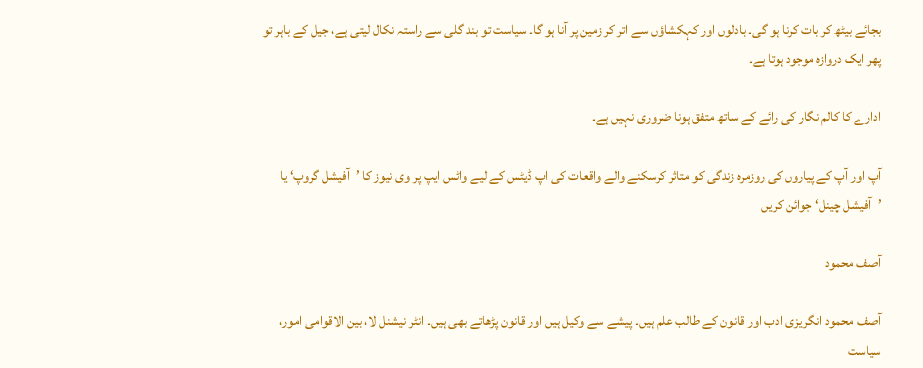بجائے بیٹھ کر بات کرنا ہو گی۔ بادلوں اور کہکشاؤں سے اتر کر زمین پر آنا ہو گا۔ سیاست تو بند گلی سے راستہ نکال لیتی ہے، جیل کے باہر تو پھر ایک دروازہ موجود ہوتا ہے۔

ادارے کا کالم نگار کی رائے کے ساتھ متفق ہونا ضروری نہیں ہے۔

آپ اور آپ کے پیاروں کی روزمرہ زندگی کو متاثر کرسکنے والے واقعات کی اپ ڈیٹس کے لیے واٹس ایپ پر وی نیوز کا ’آفیشل گروپ‘ یا ’آفیشل چینل‘ جوائن کریں

آصف محمود

آصف محمود انگریزی ادب اور قانون کے طالب علم ہیں۔ پیشے سے وکیل ہیں اور قانون پڑھاتے بھی ہیں۔ انٹر نیشنل لا، بین الاقوامی امور، سیاست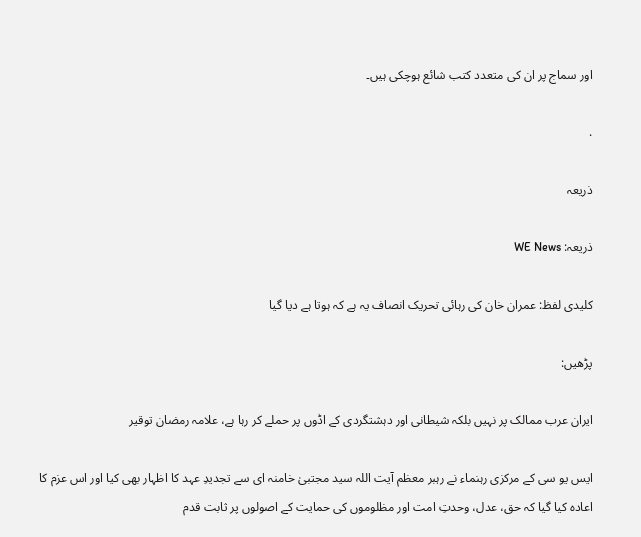اور سماج پر ان کی متعدد کتب شائع ہوچکی ہیں۔

.

ذریعہ

ذریعہ: WE News

کلیدی لفظ: عمران خان کی رہائی تحریک انصاف یہ ہے کہ ہوتا ہے دیا گیا

پڑھیں:

ایران عرب ممالک پر نہیں بلکہ شیطانی اور دہشتگردی کے اڈوں پر حملے کر رہا ہے، علامہ رمضان توقیر

ایس یو سی کے مرکزی رہنماء نے رہبر معظم آیت اللہ سید مجتبیٰ خامنہ ای سے تجدیدِ عہد کا اظہار بھی کیا اور اس عزم کا اعادہ کیا گیا کہ حق، عدل، وحدتِ امت اور مظلوموں کی حمایت کے اصولوں پر ثابت قدم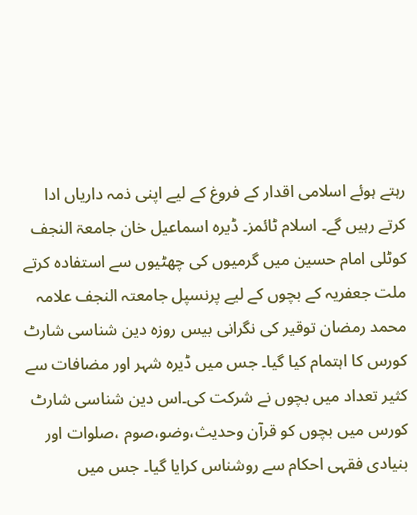رہتے ہوئے اسلامی اقدار کے فروغ کے لیے اپنی ذمہ داریاں ادا کرتے رہیں گے۔ اسلام ٹائمز۔ ڈیرہ اسماعیل خان جامعۃ النجف کوٹلی امام حسین میں گرمیوں کی چھٹیوں سے استفادہ کرتے ملت جعفریہ کے بچوں کے لیے پرنسپل جامعتہ النجف علامہ محمد رمضان توقیر کی نگرانی بیس روزہ دین شناسی شارٹ کورس کا اہتمام کیا گیا۔ جس میں ڈیرہ شہر اور مضافات سے کثیر تعداد میں بچوں نے شرکت کی۔اس دین شناسی شارٹ کورس میں بچوں کو قرآن وحدیث،وضو،صوم ،صلوات اور بنیادی فقہی احکام سے روشناس کرایا گیا۔ جس میں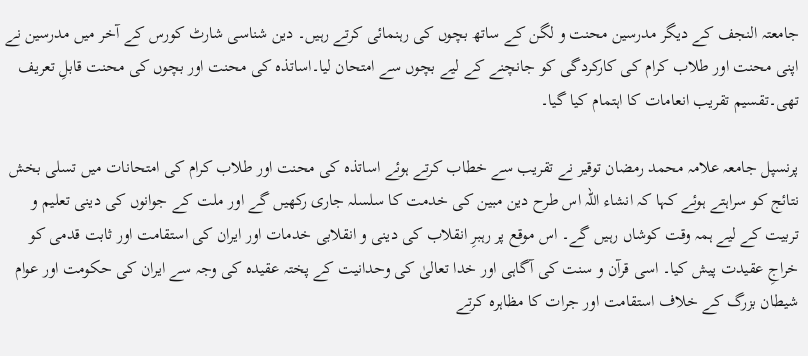جامعتہ النجف کے دیگر مدرسین محنت و لگن کے ساتھ بچوں کی رہنمائی کرتے رہیں۔ دین شناسی شارٹ کورس کے آخر میں مدرسین نے اپنی محنت اور طلاب کرام کی کارکردگی کو جانچنے کے لیے بچوں سے امتحان لیا۔اساتذہ کی محنت اور بچوں کی محنت قابلِ تعریف تھی۔تقسیم تقریب انعامات کا اہتمام کیا گیا۔

پرنسپل جامعہ علامہ محمد رمضان توقیر نے تقریب سے خطاب کرتے ہوئے اساتذہ کی محنت اور طلاب کرام کی امتحانات میں تسلی بخش نتائج کو سراہتے ہوئے کہا کہ انشاء اللہ اس طرح دین مبین کی خدمت کا سلسلہ جاری رکھیں گے اور ملت کے جوانوں کی دینی تعلیم و تربیت کے لیے ہمہ وقت کوشاں رہیں گے۔ اس موقع پر رہبرِ انقلاب کی دینی و انقلابی خدمات اور ایران کی استقامت اور ثابت قدمی کو خراجِ عقیدت پیش کیا۔ اسی قرآن و سنت کی آگاہی اور خدا تعالیٰ کی وحدانیت کے پختہ عقیدہ کی وجہ سے ایران کی حکومت اور عوام شیطان بزرگ کے خلاف استقامت اور جرات کا مظاہرہ کرتے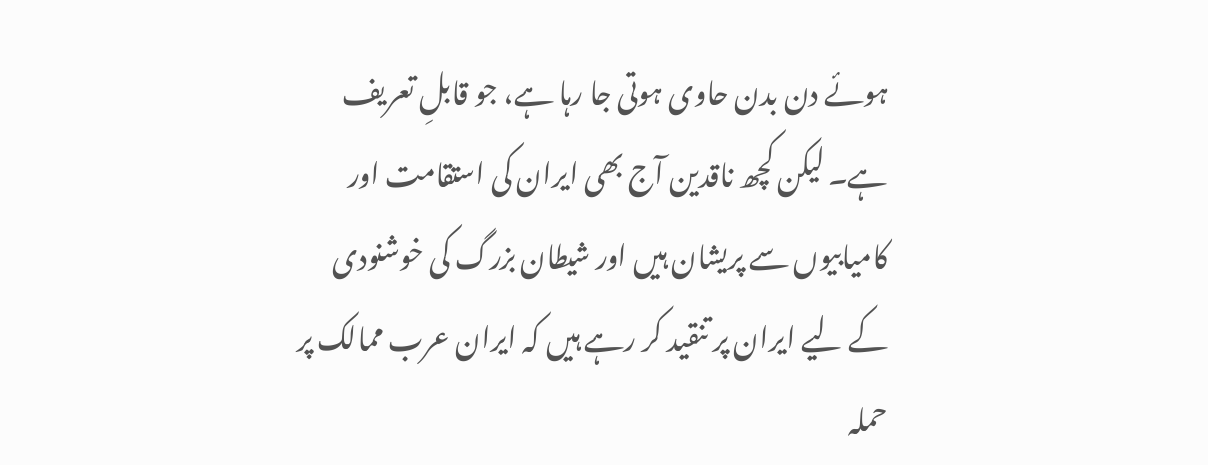ہوئے دن بدن حاوی ہوتی جا رہا ہے، جو قابلِ تعریف ہے۔ لیکن کچھ ناقدین آج بھی ایران کی استقامت اور کامیابیوں سے پریشان ہیں اور شیطان بزرگ کی خوشنودی کے لیے ایران پر تنقید کر رہے ہیں کہ ایران عرب ممالک پر حملہ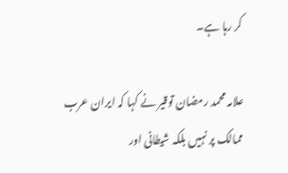کر رہا ہے۔

علامہ محمد رمضان توقیر نے کہا کہ ایران عرب ممالک پر نہیں بلکہ شیطانی اور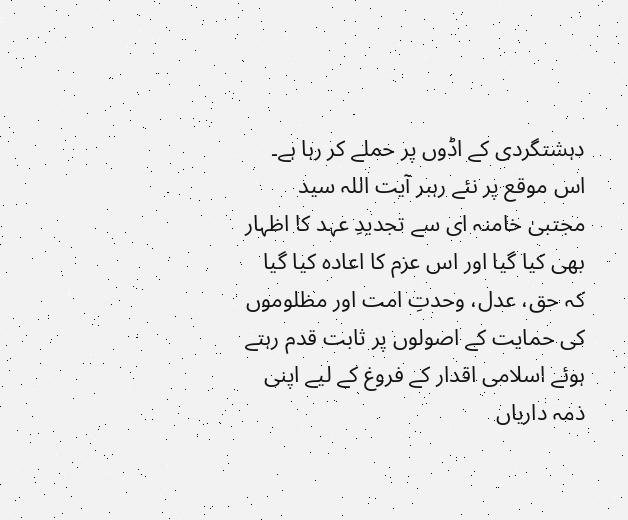دہشتگردی کے اڈوں پر حملے کر رہا ہے۔ اس موقع پر نئے رہبر آیت اللہ سید مجتبیٰ خامنہ ای سے تجدیدِ عہد کا اظہار بھی کیا گیا اور اس عزم کا اعادہ کیا گیا کہ حق، عدل، وحدتِ امت اور مظلوموں کی حمایت کے اصولوں پر ثابت قدم رہتے ہوئے اسلامی اقدار کے فروغ کے لیے اپنی ذمہ داریاں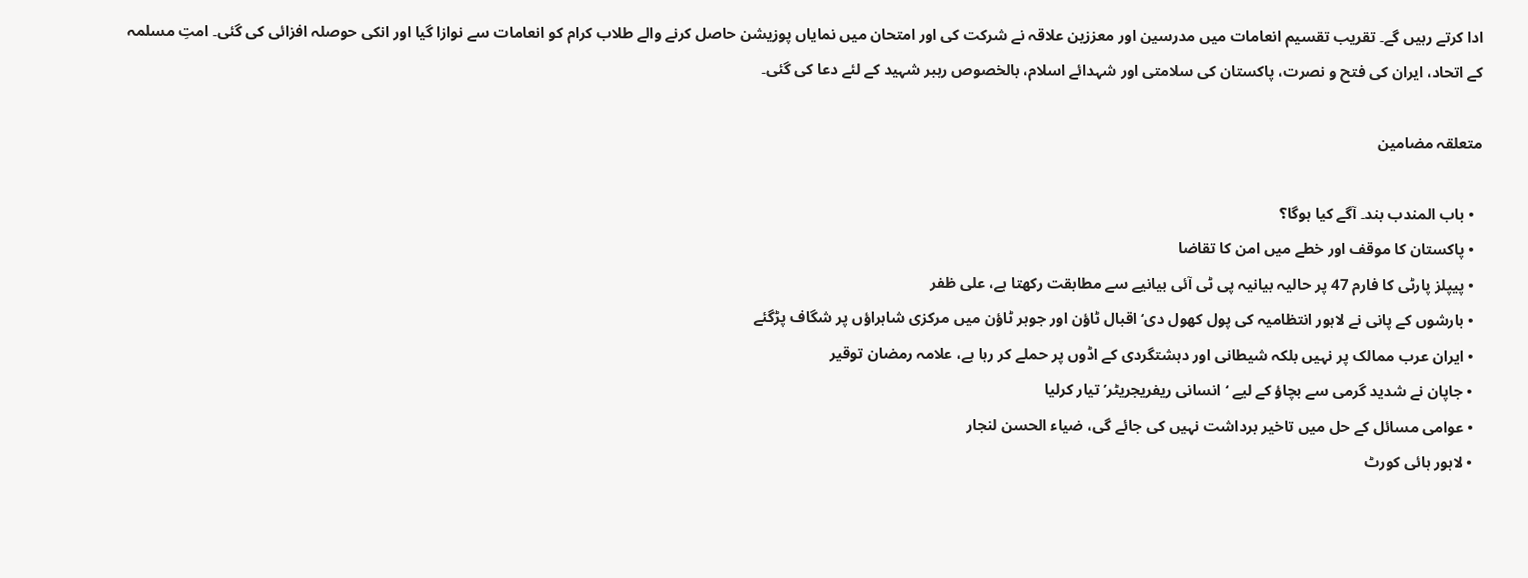ادا کرتے رہیں گے۔ تقریب تقسیم انعامات میں مدرسین اور معززین علاقہ نے شرکت کی اور امتحان میں نمایاں پوزیشن حاصل کرنے والے طلاب کرام کو انعامات سے نوازا گیا اور انکی حوصلہ افزائی کی گئی۔ امتِ مسلمہ کے اتحاد، ایران کی فتح و نصرت، پاکستان کی سلامتی اور شہدائے اسلام، بالخصوص رہبر شہید کے لئے دعا کی گئی۔

متعلقہ مضامین

  • باب المندب بند۔ آگے کیا ہوگا؟
  • پاکستان کا موقف اور خطے میں امن کا تقاضا
  • پیپلز پارٹی کا فارم 47 پر حالیہ بیانیہ پی ٹی آئی بیانیے سے مطابقت رکھتا ہے، علی ظفر
  • بارشوں کے پانی نے لاہور انتظامیہ کی پول کھول دی‘ اقبال ٹاؤن اور جوہر ٹاؤن میں مرکزی شاہراؤں پر شگاف پڑگئے
  • ایران عرب ممالک پر نہیں بلکہ شیطانی اور دہشتگردی کے اڈوں پر حملے کر رہا ہے، علامہ رمضان توقیر
  • جاپان نے شدید گرمی سے بچاؤ کے لیے ‘انسانی ریفریجریٹر’ تیار کرلیا
  • عوامی مسائل کے حل میں تاخیر برداشت نہیں کی جائے گی، ضیاء الحسن لنجار
  • لاہور ہائی کورٹ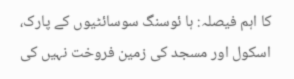کا اہم فیصلہ: ہا ئوسنگ سوسائٹیوں کے پارک، اسکول اور مسجد کی زمین فروخت نہیں کی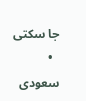جا سکتی
  • سعودی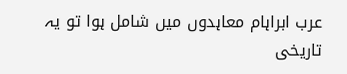عرب ابراہام معاہدوں میں شامل ہوا تو یہ تاریخی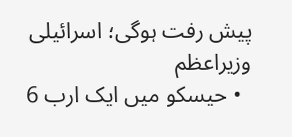پیش رفت ہوگی؛ اسرائیلی وزیراعظم
  • حیسکو میں ایک ارب 6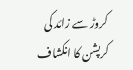کروڑ سے زائد کی کرپشن کا انکشاف